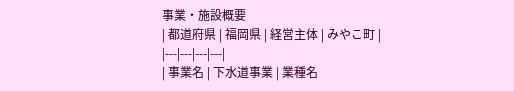事業・施設概要
| 都道府県 | 福岡県 | 経営主体 | みやこ町 |
|---|---|---|---|
| 事業名 | 下水道事業 | 業種名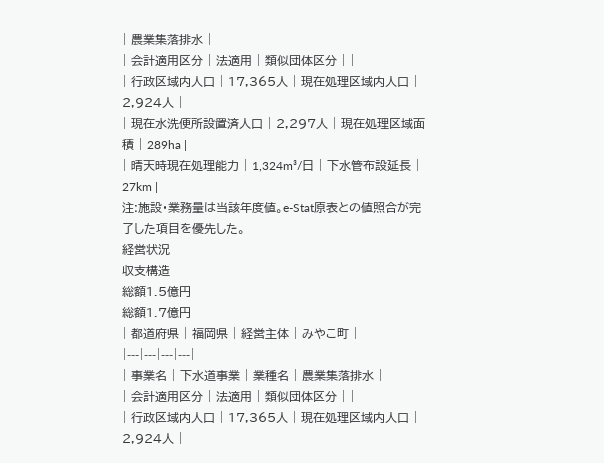| 農業集落排水 |
| 会計適用区分 | 法適用 | 類似団体区分 | |
| 行政区域内人口 | 17,365人 | 現在処理区域内人口 | 2,924人 |
| 現在水洗便所設置済人口 | 2,297人 | 現在処理区域面積 | 289ha |
| 晴天時現在処理能力 | 1,324m³/日 | 下水管布設延長 | 27km |
注:施設・業務量は当該年度値。e-Stat原表との値照合が完了した項目を優先した。
経営状況
収支構造
総額1.5億円
総額1.7億円
| 都道府県 | 福岡県 | 経営主体 | みやこ町 |
|---|---|---|---|
| 事業名 | 下水道事業 | 業種名 | 農業集落排水 |
| 会計適用区分 | 法適用 | 類似団体区分 | |
| 行政区域内人口 | 17,365人 | 現在処理区域内人口 | 2,924人 |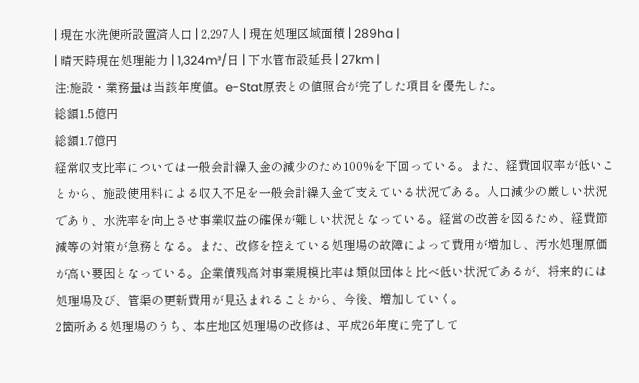| 現在水洗便所設置済人口 | 2,297人 | 現在処理区域面積 | 289ha |
| 晴天時現在処理能力 | 1,324m³/日 | 下水管布設延長 | 27km |
注:施設・業務量は当該年度値。e-Stat原表との値照合が完了した項目を優先した。
総額1.5億円
総額1.7億円
経常収支比率については一般会計繰入金の減少のため100%を下回っている。また、経費回収率が低いことから、施設使用料による収入不足を一般会計繰入金で支えている状況である。人口減少の厳しい状況であり、水洗率を向上させ事業収益の確保が難しい状況となっている。経営の改善を図るため、経費節減等の対策が急務となる。また、改修を控えている処理場の故障によって費用が増加し、汚水処理原価が高い要因となっている。企業債残高対事業規模比率は類似団体と比べ低い状況であるが、将来的には処理場及び、管渠の更新費用が見込まれることから、今後、増加していく。
2箇所ある処理場のうち、本庄地区処理場の改修は、平成26年度に完了して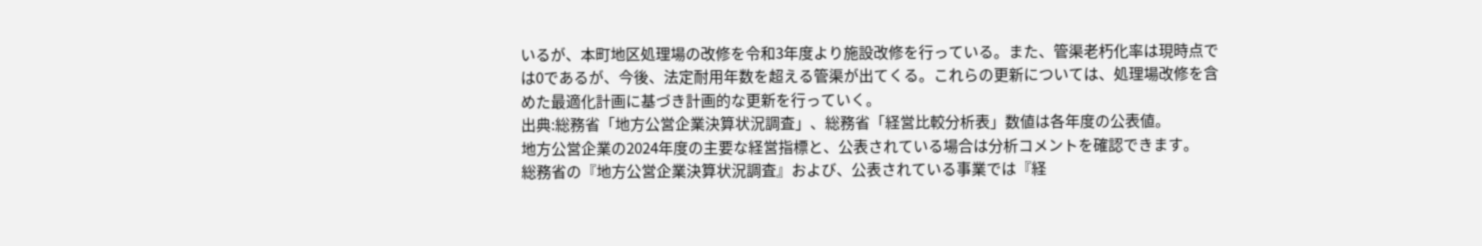いるが、本町地区処理場の改修を令和3年度より施設改修を行っている。また、管渠老朽化率は現時点では0であるが、今後、法定耐用年数を超える管渠が出てくる。これらの更新については、処理場改修を含めた最適化計画に基づき計画的な更新を行っていく。
出典:総務省「地方公営企業決算状況調査」、総務省「経営比較分析表」数値は各年度の公表値。
地方公営企業の2024年度の主要な経営指標と、公表されている場合は分析コメントを確認できます。
総務省の『地方公営企業決算状況調査』および、公表されている事業では『経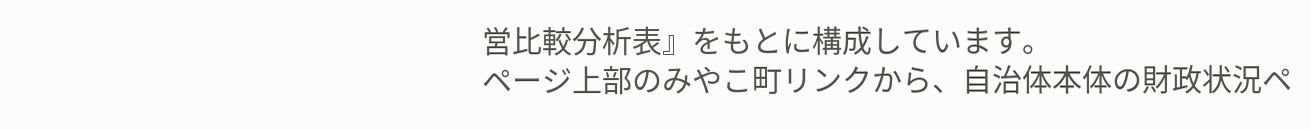営比較分析表』をもとに構成しています。
ページ上部のみやこ町リンクから、自治体本体の財政状況ペ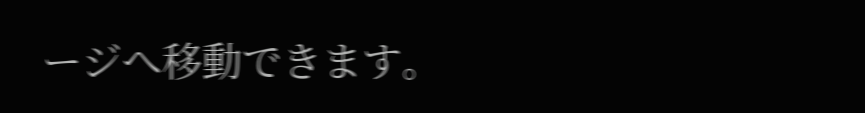ージへ移動できます。